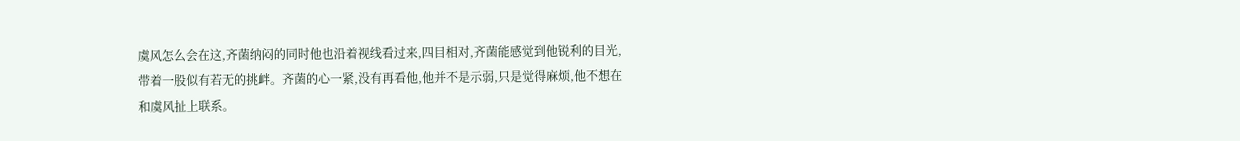虞风怎么会在这,齐菌纳闷的同时他也沿着视线看过来,四目相对,齐菌能感觉到他锐利的目光,带着一股似有若无的挑衅。齐菌的心一紧,没有再看他,他并不是示弱,只是觉得麻烦,他不想在和虞风扯上联系。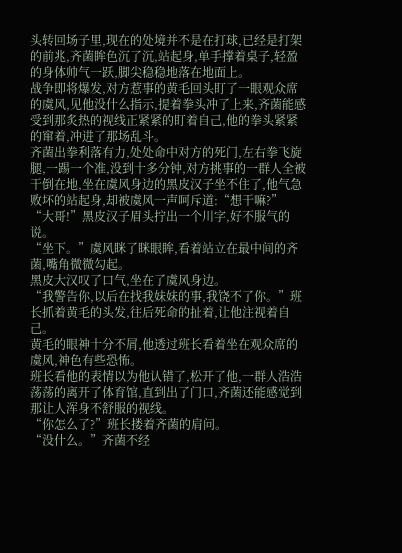头转回场子里,现在的处境并不是在打球,已经是打架的前兆,齐菌眸色沉了沉,站起身,单手撑着桌子,轻盈的身体帅气一跃,脚尖稳稳地落在地面上。
战争即将爆发,对方惹事的黄毛回头盯了一眼观众席的虞风,见他没什么指示,提着拳头冲了上来,齐菌能感受到那炙热的视线正紧紧的盯着自己,他的拳头紧紧的窜着,冲进了那场乱斗。
齐菌出拳利落有力,处处命中对方的死门,左右拳飞旋腿,一踢一个准,没到十多分钟,对方挑事的一群人全被干倒在地,坐在虞风身边的黑皮汉子坐不住了,他气急败坏的站起身,却被虞风一声呵斥道:“想干嘛?”
“大哥!”黑皮汉子眉头拧出一个川字,好不服气的说。
“坐下。”虞风眯了眯眼眸,看着站立在最中间的齐菌,嘴角微微勾起。
黑皮大汉叹了口气,坐在了虞风身边。
“我警告你,以后在找我妹妹的事,我饶不了你。”班长抓着黄毛的头发,往后死命的扯着,让他注视着自己。
黄毛的眼神十分不屑,他透过班长看着坐在观众席的虞风,神色有些恐怖。
班长看他的表情以为他认错了,松开了他,一群人浩浩荡荡的离开了体育馆,直到出了门口,齐菌还能感觉到那让人浑身不舒服的视线。
“你怎么了?”班长搂着齐菌的肩问。
“没什么。”齐菌不经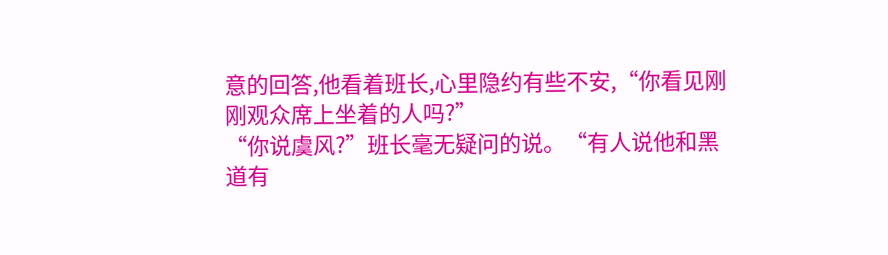意的回答,他看着班长,心里隐约有些不安,“你看见刚刚观众席上坐着的人吗?”
“你说虞风?”班长毫无疑问的说。“有人说他和黑道有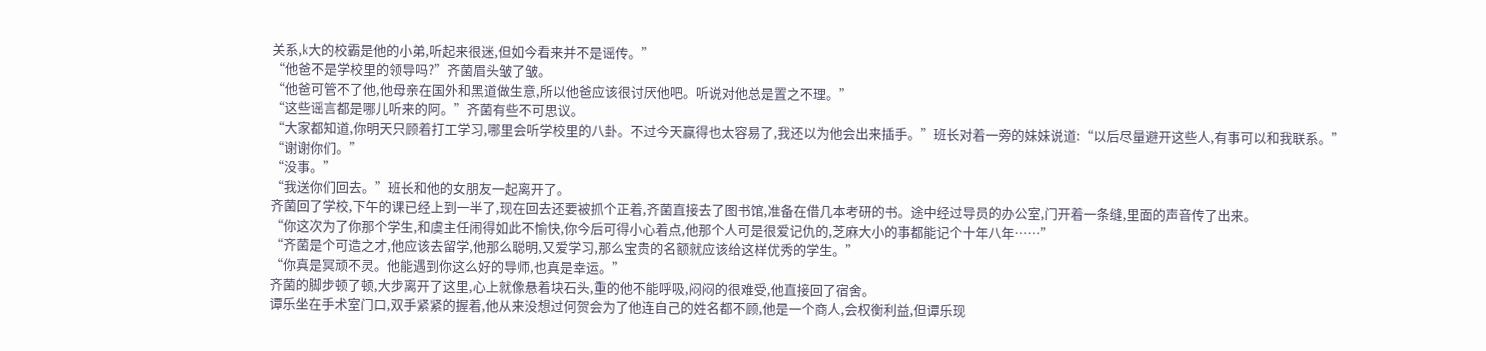关系,k大的校霸是他的小弟,听起来很迷,但如今看来并不是谣传。”
“他爸不是学校里的领导吗?”齐菌眉头皱了皱。
“他爸可管不了他,他母亲在国外和黑道做生意,所以他爸应该很讨厌他吧。听说对他总是置之不理。”
“这些谣言都是哪儿听来的阿。”齐菌有些不可思议。
“大家都知道,你明天只顾着打工学习,哪里会听学校里的八卦。不过今天赢得也太容易了,我还以为他会出来插手。”班长对着一旁的妹妹说道:“以后尽量避开这些人,有事可以和我联系。”
“谢谢你们。”
“没事。”
“我送你们回去。”班长和他的女朋友一起离开了。
齐菌回了学校,下午的课已经上到一半了,现在回去还要被抓个正着,齐菌直接去了图书馆,准备在借几本考研的书。途中经过导员的办公室,门开着一条缝,里面的声音传了出来。
“你这次为了你那个学生,和虞主任闹得如此不愉快,你今后可得小心着点,他那个人可是很爱记仇的,芝麻大小的事都能记个十年八年……”
“齐菌是个可造之才,他应该去留学,他那么聪明,又爱学习,那么宝贵的名额就应该给这样优秀的学生。”
“你真是冥顽不灵。他能遇到你这么好的导师,也真是幸运。”
齐菌的脚步顿了顿,大步离开了这里,心上就像悬着块石头,重的他不能呼吸,闷闷的很难受,他直接回了宿舍。
谭乐坐在手术室门口,双手紧紧的握着,他从来没想过何贺会为了他连自己的姓名都不顾,他是一个商人,会权衡利益,但谭乐现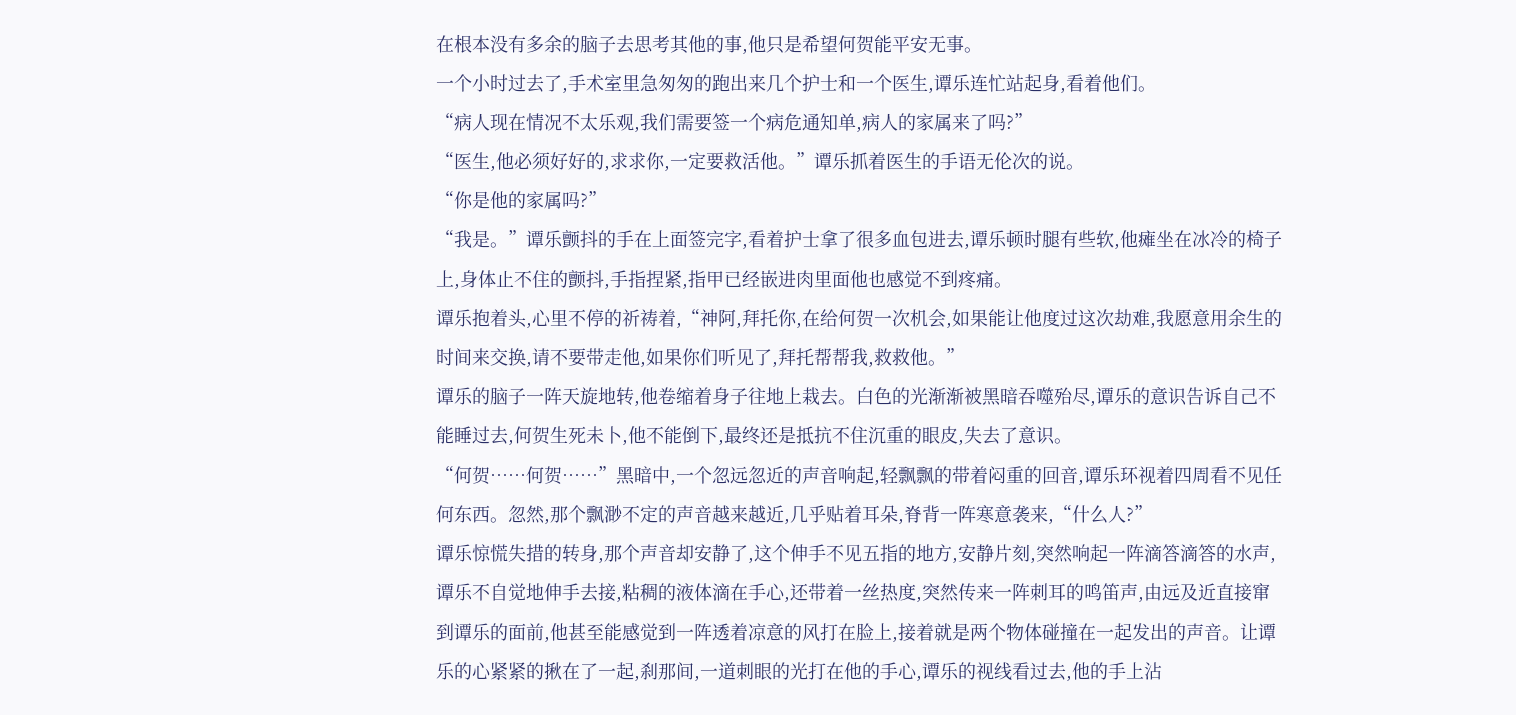在根本没有多余的脑子去思考其他的事,他只是希望何贺能平安无事。
一个小时过去了,手术室里急匆匆的跑出来几个护士和一个医生,谭乐连忙站起身,看着他们。
“病人现在情况不太乐观,我们需要签一个病危通知单,病人的家属来了吗?”
“医生,他必须好好的,求求你,一定要救活他。”谭乐抓着医生的手语无伦次的说。
“你是他的家属吗?”
“我是。”谭乐颤抖的手在上面签完字,看着护士拿了很多血包进去,谭乐顿时腿有些软,他瘫坐在冰冷的椅子上,身体止不住的颤抖,手指捏紧,指甲已经嵌进肉里面他也感觉不到疼痛。
谭乐抱着头,心里不停的祈祷着,“神阿,拜托你,在给何贺一次机会,如果能让他度过这次劫难,我愿意用余生的时间来交换,请不要带走他,如果你们听见了,拜托帮帮我,救救他。”
谭乐的脑子一阵天旋地转,他卷缩着身子往地上栽去。白色的光渐渐被黑暗吞噬殆尽,谭乐的意识告诉自己不能睡过去,何贺生死未卜,他不能倒下,最终还是抵抗不住沉重的眼皮,失去了意识。
“何贺……何贺……”黑暗中,一个忽远忽近的声音响起,轻飘飘的带着闷重的回音,谭乐环视着四周看不见任何东西。忽然,那个飘渺不定的声音越来越近,几乎贴着耳朵,脊背一阵寒意袭来,“什么人?”
谭乐惊慌失措的转身,那个声音却安静了,这个伸手不见五指的地方,安静片刻,突然响起一阵滴答滴答的水声,谭乐不自觉地伸手去接,粘稠的液体滴在手心,还带着一丝热度,突然传来一阵刺耳的鸣笛声,由远及近直接窜到谭乐的面前,他甚至能感觉到一阵透着凉意的风打在脸上,接着就是两个物体碰撞在一起发出的声音。让谭乐的心紧紧的揪在了一起,刹那间,一道刺眼的光打在他的手心,谭乐的视线看过去,他的手上沾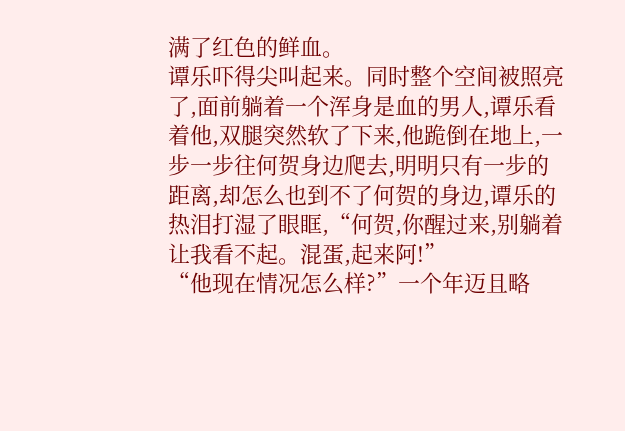满了红色的鲜血。
谭乐吓得尖叫起来。同时整个空间被照亮了,面前躺着一个浑身是血的男人,谭乐看着他,双腿突然软了下来,他跪倒在地上,一步一步往何贺身边爬去,明明只有一步的距离,却怎么也到不了何贺的身边,谭乐的热泪打湿了眼眶,“何贺,你醒过来,别躺着让我看不起。混蛋,起来阿!”
“他现在情况怎么样?”一个年迈且略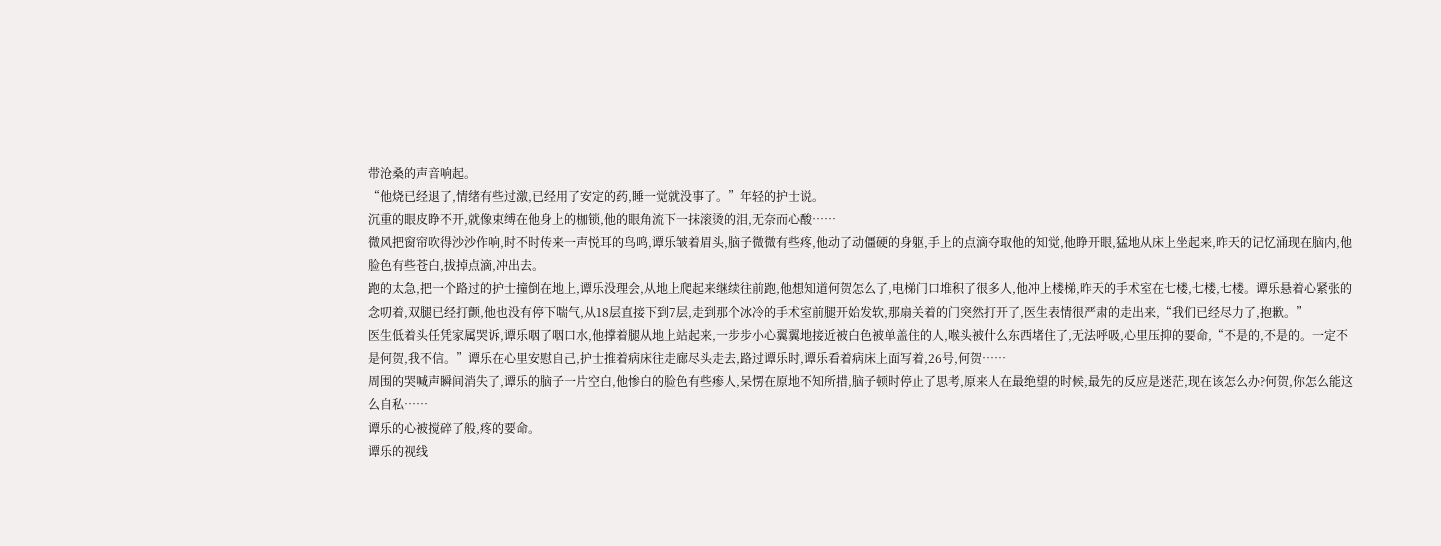带沧桑的声音响起。
“他烧已经退了,情绪有些过激,已经用了安定的药,睡一觉就没事了。”年轻的护士说。
沉重的眼皮睁不开,就像束缚在他身上的枷锁,他的眼角流下一抹滚烫的泪,无奈而心酸……
微风把窗帘吹得沙沙作响,时不时传来一声悦耳的鸟鸣,谭乐皱着眉头,脑子微微有些疼,他动了动僵硬的身躯,手上的点滴夺取他的知觉,他睁开眼,猛地从床上坐起来,昨天的记忆涌现在脑内,他脸色有些苍白,拔掉点滴,冲出去。
跑的太急,把一个路过的护士撞倒在地上,谭乐没理会,从地上爬起来继续往前跑,他想知道何贺怎么了,电梯门口堆积了很多人,他冲上楼梯,昨天的手术室在七楼,七楼,七楼。谭乐悬着心紧张的念叨着,双腿已经打颤,他也没有停下喘气,从18层直接下到7层,走到那个冰冷的手术室前腿开始发软,那扇关着的门突然打开了,医生表情很严肃的走出来,“我们已经尽力了,抱歉。”
医生低着头任凭家属哭诉,谭乐咽了咽口水,他撑着腿从地上站起来,一步步小心翼翼地接近被白色被单盖住的人,喉头被什么东西堵住了,无法呼吸,心里压抑的要命,“不是的,不是的。一定不是何贺,我不信。”谭乐在心里安慰自己,护士推着病床往走廊尽头走去,路过谭乐时,谭乐看着病床上面写着,26号,何贺……
周围的哭喊声瞬间消失了,谭乐的脑子一片空白,他惨白的脸色有些瘆人,呆愣在原地不知所措,脑子顿时停止了思考,原来人在最绝望的时候,最先的反应是迷茫,现在该怎么办?何贺,你怎么能这么自私……
谭乐的心被搅碎了般,疼的要命。
谭乐的视线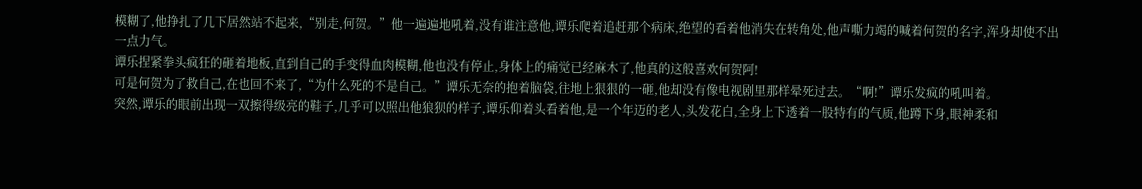模糊了,他挣扎了几下居然站不起来,“别走,何贺。”他一遍遍地吼着,没有谁注意他,谭乐爬着追赶那个病床,绝望的看着他消失在转角处,他声嘶力竭的喊着何贺的名字,浑身却使不出一点力气。
谭乐捏紧拳头疯狂的砸着地板,直到自己的手变得血肉模糊,他也没有停止,身体上的痛觉已经麻木了,他真的这般喜欢何贺阿!
可是何贺为了救自己,在也回不来了,“为什么死的不是自己。”谭乐无奈的抱着脑袋,往地上狠狠的一砸,他却没有像电视剧里那样晕死过去。“啊!”谭乐发疯的吼叫着。
突然,谭乐的眼前出现一双擦得级亮的鞋子,几乎可以照出他狼狈的样子,谭乐仰着头看着他,是一个年迈的老人,头发花白,全身上下透着一股特有的气质,他蹲下身,眼神柔和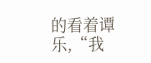的看着谭乐,“我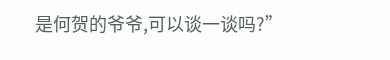是何贺的爷爷,可以谈一谈吗?”